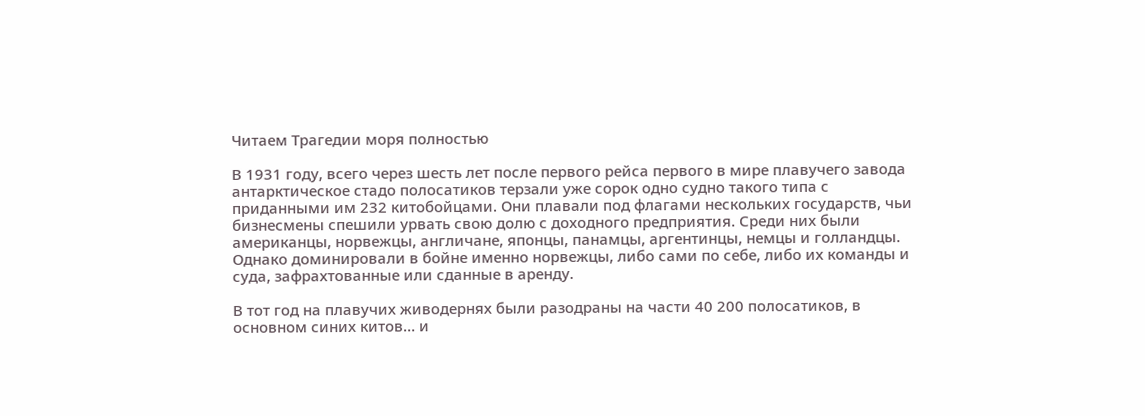Читаем Трагедии моря полностью

В 1931 году, всего через шесть лет после первого рейса первого в мире плавучего завода антарктическое стадо полосатиков терзали уже сорок одно судно такого типа с приданными им 232 китобойцами. Они плавали под флагами нескольких государств, чьи бизнесмены спешили урвать свою долю с доходного предприятия. Среди них были американцы, норвежцы, англичане, японцы, панамцы, аргентинцы, немцы и голландцы. Однако доминировали в бойне именно норвежцы, либо сами по себе, либо их команды и суда, зафрахтованные или сданные в аренду.

В тот год на плавучих живодернях были разодраны на части 40 200 полосатиков, в основном синих китов… и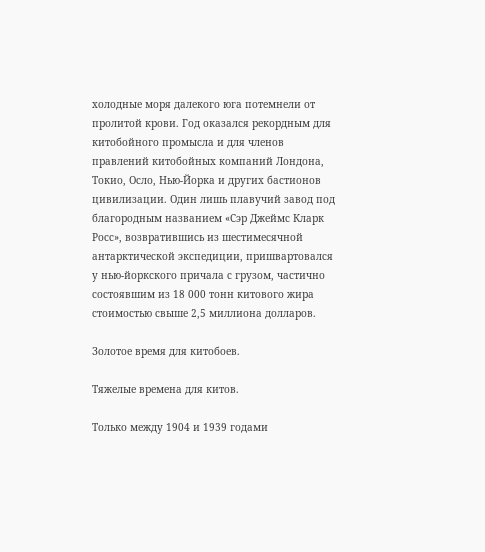холодные моря далекого юга потемнели от пролитой крови. Год оказался рекордным для китобойного промысла и для членов правлений китобойных компаний Лондона, Токио, Осло, Нью-Йорка и других бастионов цивилизации. Один лишь плавучий завод под благородным названием «Сэр Джеймс Кларк Росс», возвратившись из шестимесячной антарктической экспедиции, пришвартовался у нью-йоркского причала с грузом, частично состоявшим из 18 000 тонн китового жира стоимостью свыше 2,5 миллиона долларов.

Золотое время для китобоев.

Тяжелые времена для китов.

Только между 1904 и 1939 годами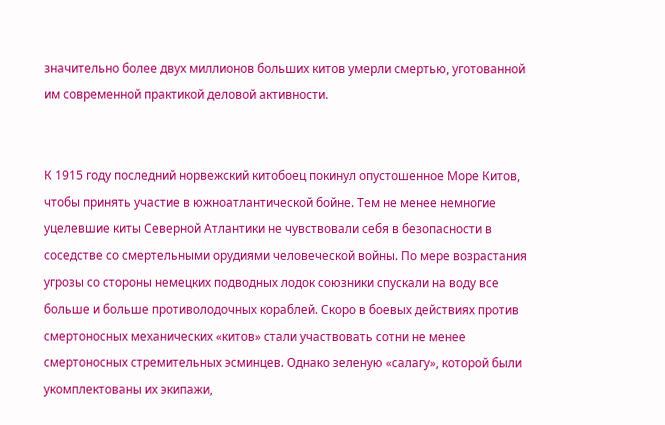значительно более двух миллионов больших китов умерли смертью, уготованной им современной практикой деловой активности.


К 1915 году последний норвежский китобоец покинул опустошенное Море Китов, чтобы принять участие в южноатлантической бойне. Тем не менее немногие уцелевшие киты Северной Атлантики не чувствовали себя в безопасности в соседстве со смертельными орудиями человеческой войны. По мере возрастания угрозы со стороны немецких подводных лодок союзники спускали на воду все больше и больше противолодочных кораблей. Скоро в боевых действиях против смертоносных механических «китов» стали участвовать сотни не менее смертоносных стремительных эсминцев. Однако зеленую «салагу», которой были укомплектованы их экипажи,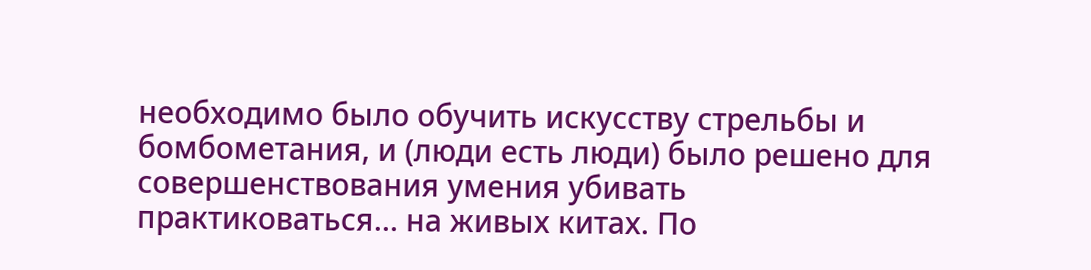необходимо было обучить искусству стрельбы и бомбометания, и (люди есть люди) было решено для совершенствования умения убивать практиковаться… на живых китах. По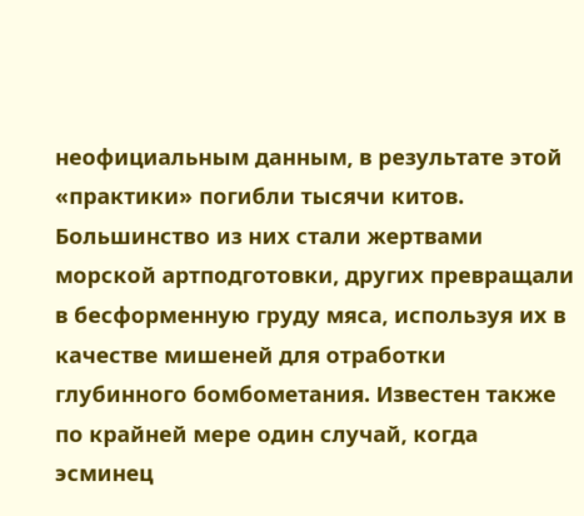неофициальным данным, в результате этой «практики» погибли тысячи китов. Большинство из них стали жертвами морской артподготовки, других превращали в бесформенную груду мяса, используя их в качестве мишеней для отработки глубинного бомбометания. Известен также по крайней мере один случай, когда эсминец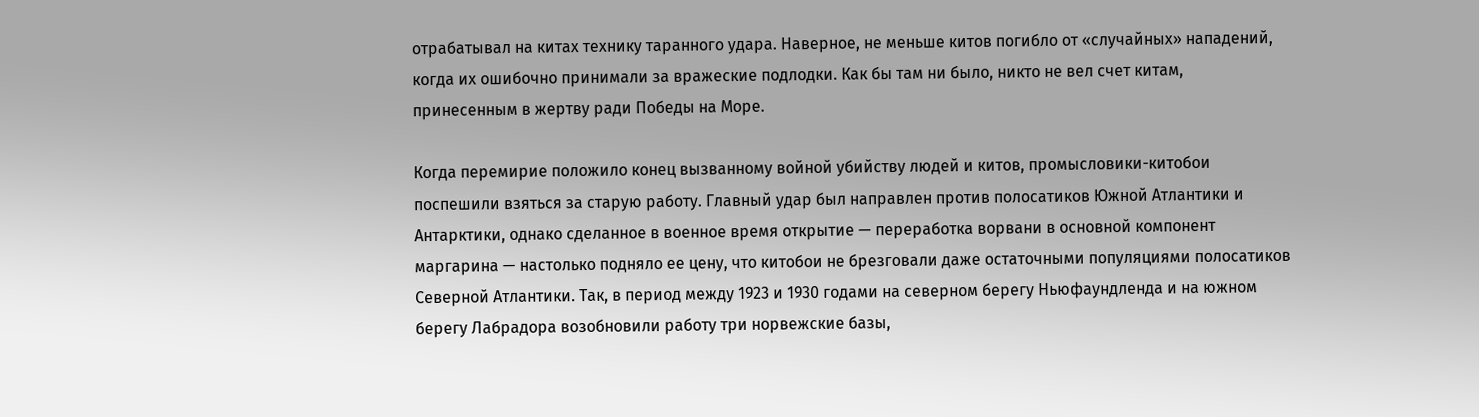отрабатывал на китах технику таранного удара. Наверное, не меньше китов погибло от «случайных» нападений, когда их ошибочно принимали за вражеские подлодки. Как бы там ни было, никто не вел счет китам, принесенным в жертву ради Победы на Море.

Когда перемирие положило конец вызванному войной убийству людей и китов, промысловики-китобои поспешили взяться за старую работу. Главный удар был направлен против полосатиков Южной Атлантики и Антарктики, однако сделанное в военное время открытие — переработка ворвани в основной компонент маргарина — настолько подняло ее цену, что китобои не брезговали даже остаточными популяциями полосатиков Северной Атлантики. Так, в период между 1923 и 1930 годами на северном берегу Ньюфаундленда и на южном берегу Лабрадора возобновили работу три норвежские базы,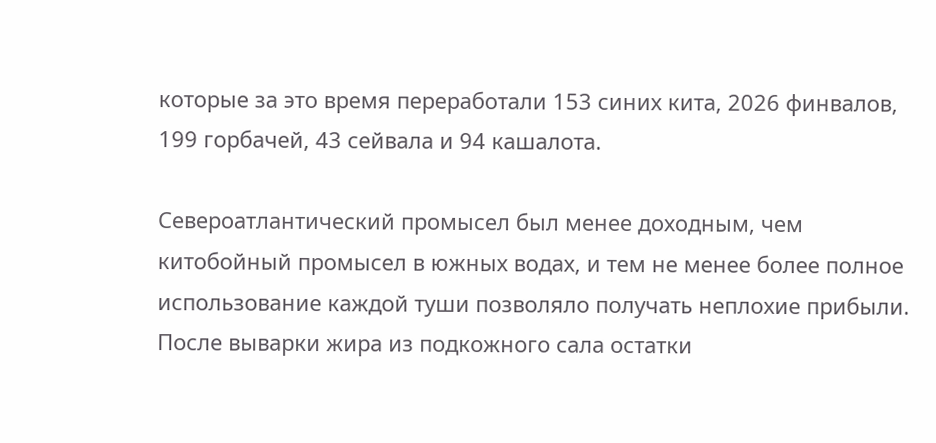которые за это время переработали 153 синих кита, 2026 финвалов, 199 горбачей, 43 сейвала и 94 кашалота.

Североатлантический промысел был менее доходным, чем китобойный промысел в южных водах, и тем не менее более полное использование каждой туши позволяло получать неплохие прибыли. После выварки жира из подкожного сала остатки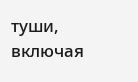туши, включая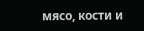мясо, кости и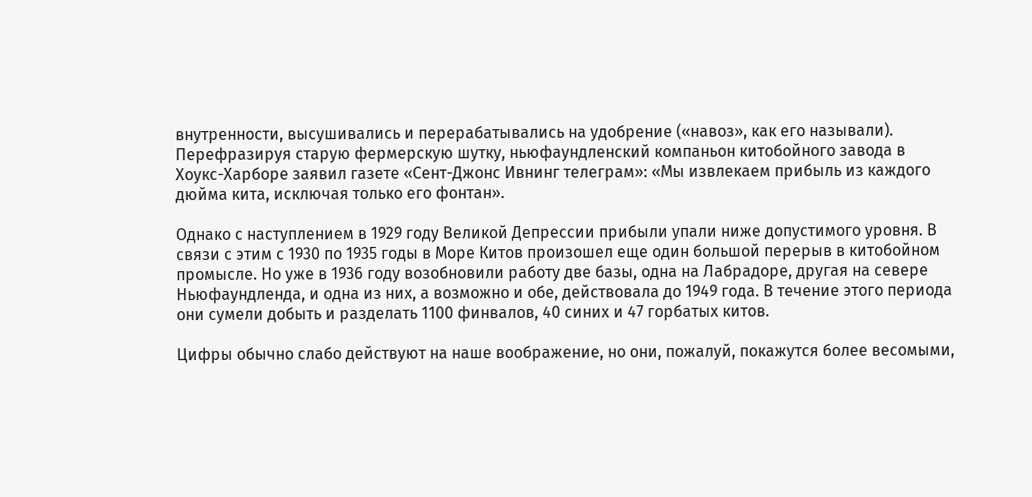внутренности, высушивались и перерабатывались на удобрение («навоз», как его называли). Перефразируя старую фермерскую шутку, ньюфаундленский компаньон китобойного завода в Хоукс-Харборе заявил газете «Сент-Джонс Ивнинг телеграм»: «Мы извлекаем прибыль из каждого дюйма кита, исключая только его фонтан».

Однако с наступлением в 1929 году Великой Депрессии прибыли упали ниже допустимого уровня. В связи с этим с 1930 по 1935 годы в Море Китов произошел еще один большой перерыв в китобойном промысле. Но уже в 1936 году возобновили работу две базы, одна на Лабрадоре, другая на севере Ньюфаундленда, и одна из них, а возможно и обе, действовала до 1949 года. В течение этого периода они сумели добыть и разделать 1100 финвалов, 40 синих и 47 горбатых китов.

Цифры обычно слабо действуют на наше воображение, но они, пожалуй, покажутся более весомыми,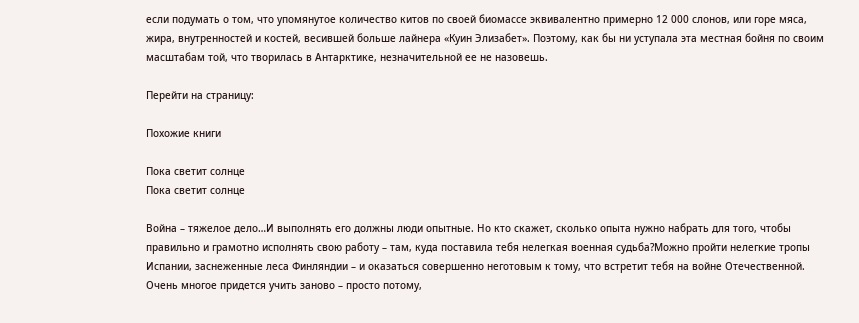если подумать о том, что упомянутое количество китов по своей биомассе эквивалентно примерно 12 000 слонов, или горе мяса, жира, внутренностей и костей, весившей больше лайнера «Куин Элизабет». Поэтому, как бы ни уступала эта местная бойня по своим масштабам той, что творилась в Антарктике, незначительной ее не назовешь.

Перейти на страницу:

Похожие книги

Пока светит солнце
Пока светит солнце

Война – тяжелое дело…И выполнять его должны люди опытные. Но кто скажет, сколько опыта нужно набрать для того, чтобы правильно и грамотно исполнять свою работу – там, куда поставила тебя нелегкая военная судьба?Можно пройти нелегкие тропы Испании, заснеженные леса Финляндии – и оказаться совершенно неготовым к тому, что встретит тебя на войне Отечественной. Очень многое придется учить заново – просто потому,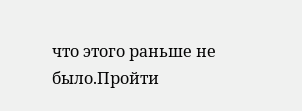что этого раньше не было.Пройти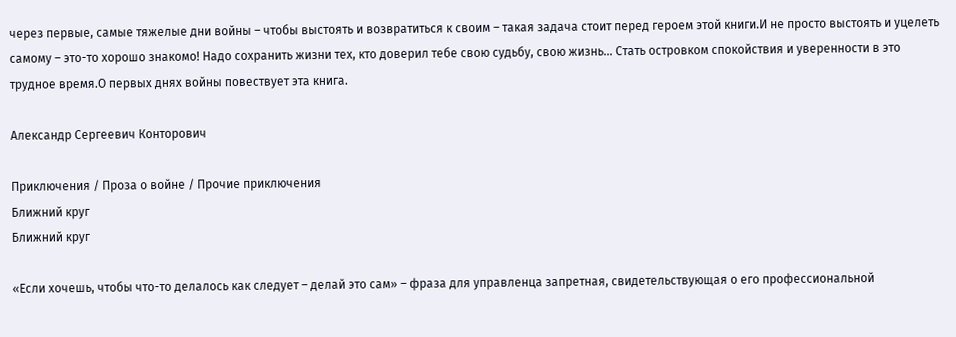через первые, самые тяжелые дни войны – чтобы выстоять и возвратиться к своим – такая задача стоит перед героем этой книги.И не просто выстоять и уцелеть самому – это-то хорошо знакомо! Надо сохранить жизни тех, кто доверил тебе свою судьбу, свою жизнь… Стать островком спокойствия и уверенности в это трудное время.О первых днях войны повествует эта книга.

Александр Сергеевич Конторович

Приключения / Проза о войне / Прочие приключения
Ближний круг
Ближний круг

«Если хочешь, чтобы что-то делалось как следует – делай это сам» – фраза для управленца запретная, свидетельствующая о его профессиональной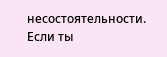несостоятельности. Если ты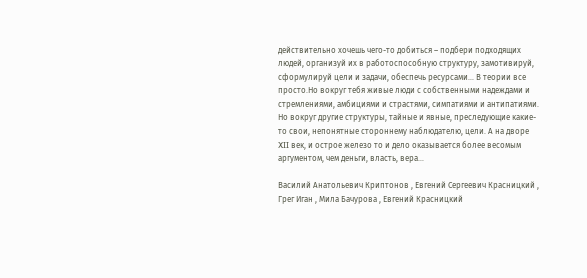действительно хочешь чего-то добиться – подбери подходящих людей, организуй их в работоспособную структуру, замотивируй, сформулируй цели и задачи, обеспечь ресурсами… В теории все просто.Но вокруг тебя живые люди с собственными надеждами и стремлениями, амбициями и страстями, симпатиями и антипатиями. Но вокруг другие структуры, тайные и явные, преследующие какие-то свои, непонятные стороннему наблюдателю, цели. А на дворе XII век, и острое железо то и дело оказывается более весомым аргументом, чем деньги, власть, вера…

Василий Анатольевич Криптонов , Евгений Сергеевич Красницкий , Грег Иган , Мила Бачурова , Евгений Красницкий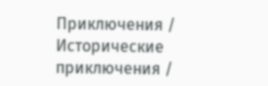Приключения / Исторические приключения /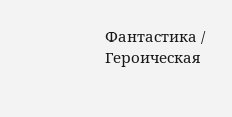Фантастика / Героическая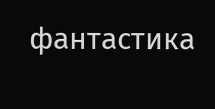фантастика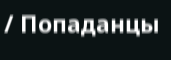/ Попаданцы